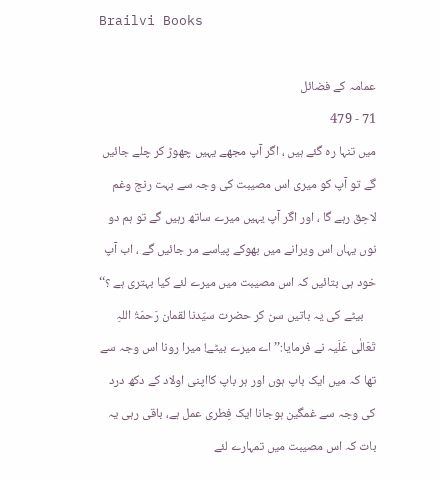Brailvi Books

عمامہ کے فضائل
71 - 479
میں تنہا رہ گئے ہیں ، اگر آپ مجھے یہیں چھوڑ کر چلے جائیں گے تو آپ کو میری اس مصیبت کی وجہ سے بہت رنج وغم لاحِق رہے گا ، اور اگر آپ یہیں میرے ساتھ رہیں گے تو ہم دو نوں یہاں اس ویرانے میں بھوکے پیاسے مر جائیں گے ، اب آپ خود ہی بتائیں کہ اس مصیبت میں میرے لئے کیا بہتری ہے ؟‘‘
    بیٹے کی یہ باتیں سن کر حضرت سیّدنا لقمان رَحمَۃُ اللہِ تَعَالٰی عَلَیہ نے فرمایا:’’ اے میرے بیٹے! میرا رونا اس وجہ سے تھا کہ میں ایک باپ ہوں اور ہر باپ کااپنی اولاد کے دکھ درد کی وجہ سے غمگین ہوجانا ایک فِطری عمل ہے، باقی رہی یہ بات کہ اس مصیبت میں تمہارے لئے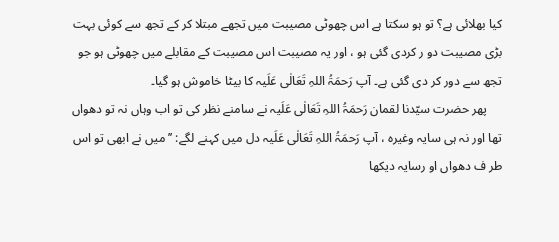کیا بھلائی ہے؟ تو ہو سکتا ہے اس چھوٹی مصیبت میں تجھے مبتلا کر کے تجھ سے کوئی بہت بڑی مصیبت دو ر کردی گئی ہو ، اور یہ مصیبت اس مصیبت کے مقابلے میں چھوٹی ہو جو تجھ سے دور کر دی گئی ہے۔ آپ رَحمَۃُ اللہِ تَعَالٰی عَلَیہ کا بیٹا خاموش ہو گیا۔
     پھر حضرت سیّدنا لقمان رَحمَۃُ اللہِ تَعَالٰی عَلَیہ نے سامنے نظر کی تو اب وہاں نہ تو دھواں تھا اور نہ ہی سایہ وغیرہ ، آپ رَحمَۃُ اللہِ تَعَالٰی عَلَیہ دل میں کہنے لگے: ’’میں نے ابھی تو اس طر ف دھواں او رسایہ دیکھا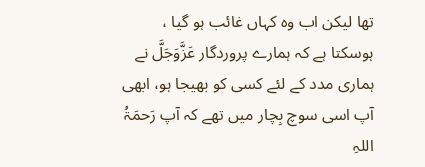تھا لیکن اب وہ کہاں غائب ہو گیا ، ہوسکتا ہے کہ ہمارے پروردگار عَزَّوَجَلَّ نے ہماری مدد کے لئے کسی کو بھیجا ہو، ابھی آپ اسی سوچ بِچار میں تھے کہ آپ رَحمَۃُ اللہِ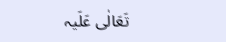تَعَالٰی عَلَیہ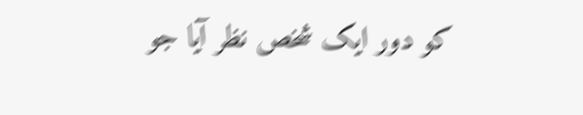کو دور ایک شخص نظر آیا جو